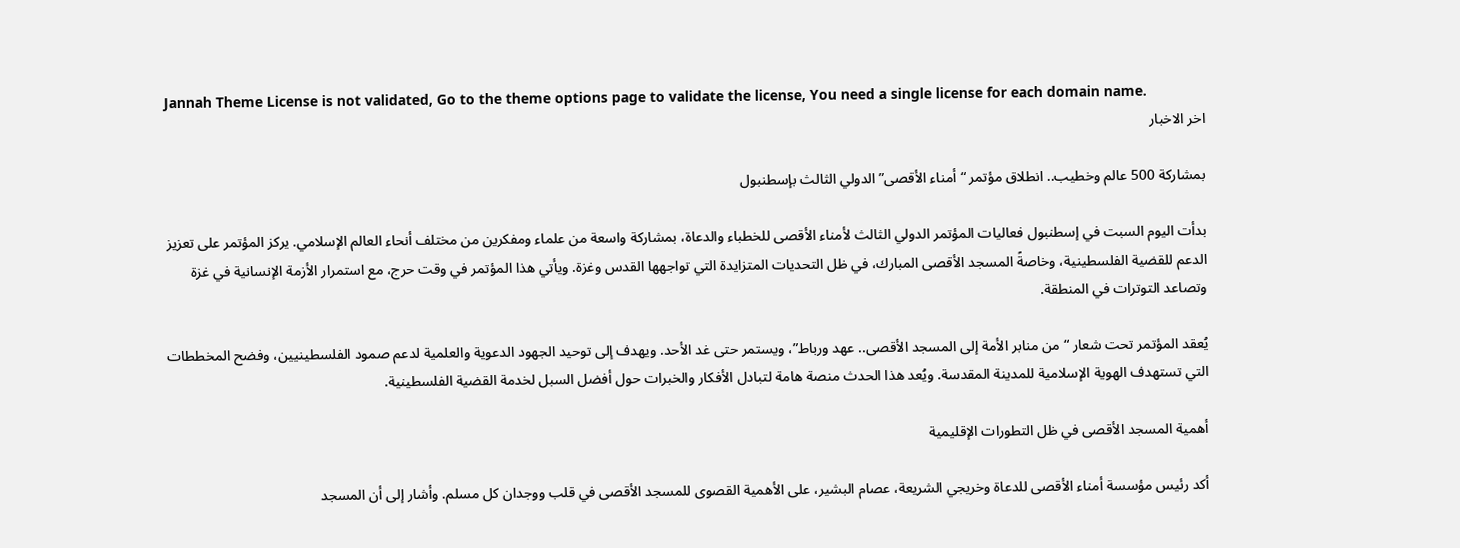Jannah Theme License is not validated, Go to the theme options page to validate the license, You need a single license for each domain name.
اخر الاخبار

بمشاركة 500 عالم وخطيب.. انطلاق مؤتمر “أمناء الأقصى” الدولي الثالث بإسطنبول

بدأت اليوم السبت في إسطنبول فعاليات المؤتمر الدولي الثالث لأمناء الأقصى للخطباء والدعاة، بمشاركة واسعة من علماء ومفكرين من مختلف أنحاء العالم الإسلامي. يركز المؤتمر على تعزيز الدعم للقضية الفلسطينية، وخاصةً المسجد الأقصى المبارك، في ظل التحديات المتزايدة التي تواجهها القدس وغزة. ويأتي هذا المؤتمر في وقت حرج، مع استمرار الأزمة الإنسانية في غزة وتصاعد التوترات في المنطقة.

يُعقد المؤتمر تحت شعار “من منابر الأمة إلى المسجد الأقصى.. عهد ورباط”، ويستمر حتى غد الأحد. ويهدف إلى توحيد الجهود الدعوية والعلمية لدعم صمود الفلسطينيين، وفضح المخططات التي تستهدف الهوية الإسلامية للمدينة المقدسة. ويُعد هذا الحدث منصة هامة لتبادل الأفكار والخبرات حول أفضل السبل لخدمة القضية الفلسطينية.

أهمية المسجد الأقصى في ظل التطورات الإقليمية

أكد رئيس مؤسسة أمناء الأقصى للدعاة وخريجي الشريعة، عصام البشير، على الأهمية القصوى للمسجد الأقصى في قلب ووجدان كل مسلم. وأشار إلى أن المسجد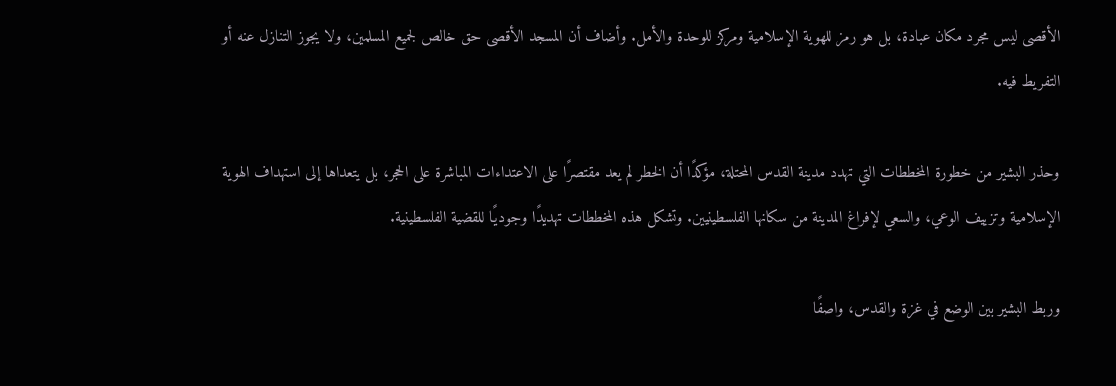الأقصى ليس مجرد مكان عبادة، بل هو رمز للهوية الإسلامية ومركز للوحدة والأمل. وأضاف أن المسجد الأقصى حق خالص لجميع المسلمين، ولا يجوز التنازل عنه أو التفريط فيه.

وحذر البشير من خطورة المخططات التي تهدد مدينة القدس المحتلة، مؤكدًا أن الخطر لم يعد مقتصرًا على الاعتداءات المباشرة على الحجر، بل يتعداها إلى استهداف الهوية الإسلامية وتزييف الوعي، والسعي لإفراغ المدينة من سكانها الفلسطينيين. وتشكل هذه المخططات تهديدًا وجوديًا للقضية الفلسطينية.

وربط البشير بين الوضع في غزة والقدس، واصفًا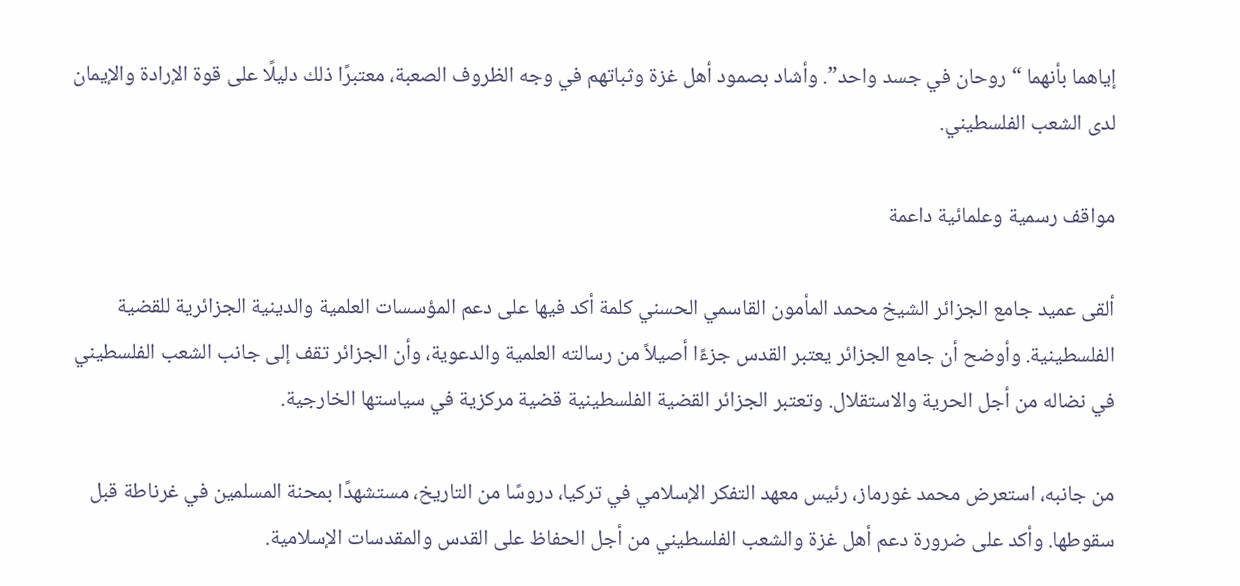إياهما بأنهما “روحان في جسد واحد”. وأشاد بصمود أهل غزة وثباتهم في وجه الظروف الصعبة، معتبرًا ذلك دليلًا على قوة الإرادة والإيمان لدى الشعب الفلسطيني.

مواقف رسمية وعلمائية داعمة

ألقى عميد جامع الجزائر الشيخ محمد المأمون القاسمي الحسني كلمة أكد فيها على دعم المؤسسات العلمية والدينية الجزائرية للقضية الفلسطينية. وأوضح أن جامع الجزائر يعتبر القدس جزءًا أصيلاً من رسالته العلمية والدعوية، وأن الجزائر تقف إلى جانب الشعب الفلسطيني في نضاله من أجل الحرية والاستقلال. وتعتبر الجزائر القضية الفلسطينية قضية مركزية في سياستها الخارجية.

من جانبه، استعرض محمد غورماز، رئيس معهد التفكر الإسلامي في تركيا، دروسًا من التاريخ، مستشهدًا بمحنة المسلمين في غرناطة قبل سقوطها. وأكد على ضرورة دعم أهل غزة والشعب الفلسطيني من أجل الحفاظ على القدس والمقدسات الإسلامية.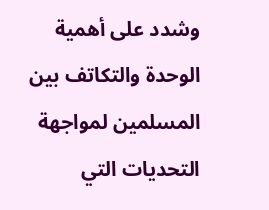وشدد على أهمية الوحدة والتكاتف بين المسلمين لمواجهة التحديات التي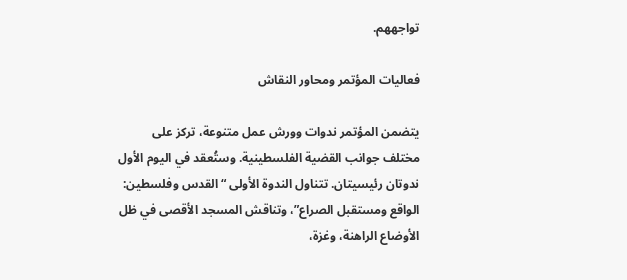تواجههم.

فعاليات المؤتمر ومحاور النقاش

يتضمن المؤتمر ندوات وورش عمل متنوعة، تركز على مختلف جوانب القضية الفلسطينية. وستُعقد في اليوم الأول ندوتان رئيسيتان. تتناول الندوة الأولى “القدس وفلسطين: الواقع ومستقبل الصراع”، وتناقش المسجد الأقصى في ظل الأوضاع الراهنة، وغزة،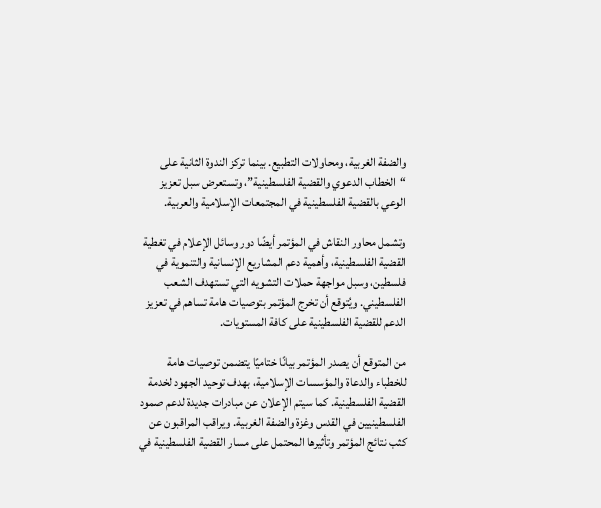والضفة الغربية، ومحاولات التطبيع. بينما تركز الندوة الثانية على “الخطاب الدعوي والقضية الفلسطينية”، وتستعرض سبل تعزيز الوعي بالقضية الفلسطينية في المجتمعات الإسلامية والعربية.

وتشمل محاور النقاش في المؤتمر أيضًا دور وسائل الإعلام في تغطية القضية الفلسطينية، وأهمية دعم المشاريع الإنسانية والتنموية في فلسطين، وسبل مواجهة حملات التشويه التي تستهدف الشعب الفلسطيني. ويُتوقع أن تخرج المؤتمر بتوصيات هامة تساهم في تعزيز الدعم للقضية الفلسطينية على كافة المستويات.

من المتوقع أن يصدر المؤتمر بيانًا ختاميًا يتضمن توصيات هامة للخطباء والدعاة والمؤسسات الإسلامية، بهدف توحيد الجهود لخدمة القضية الفلسطينية. كما سيتم الإعلان عن مبادرات جديدة لدعم صمود الفلسطينيين في القدس وغزة والضفة الغربية. ويراقب المراقبون عن كثب نتائج المؤتمر وتأثيرها المحتمل على مسار القضية الفلسطينية في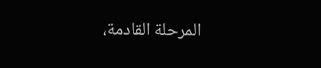المرحلة القادمة،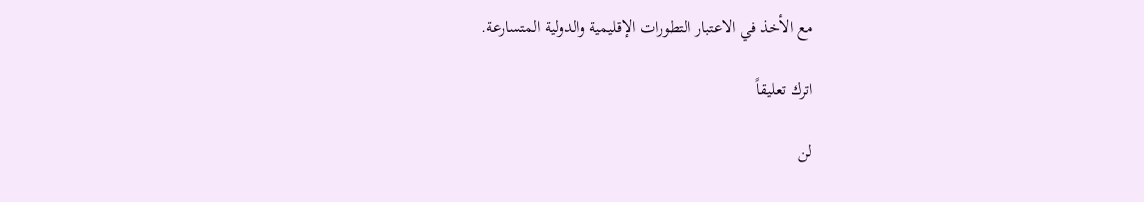مع الأخذ في الاعتبار التطورات الإقليمية والدولية المتسارعة.

اترك تعليقاً

لن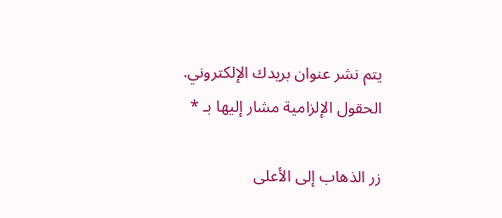يتم نشر عنوان بريدك الإلكتروني. الحقول الإلزامية مشار إليها بـ *

زر الذهاب إلى الأعلى